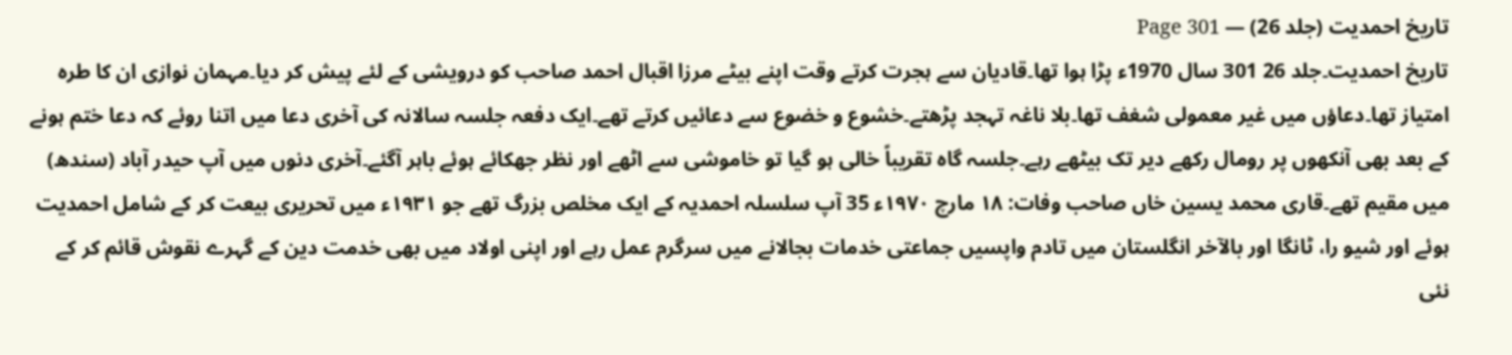تاریخ احمدیت (جلد 26) — Page 301
تاریخ احمدیت۔جلد 26 301 سال 1970ء پڑا ہوا تھا۔قادیان سے ہجرت کرتے وقت اپنے بیٹے مرزا اقبال احمد صاحب کو درویشی کے لئے پیش کر دیا۔مہمان نوازی ان کا طرہ امتیاز تھا۔دعاؤں میں غیر معمولی شغف تھا۔بلا ناغہ تہجد پڑھتے۔خشوع و خضوع سے دعائیں کرتے تھے۔ایک دفعہ جلسہ سالانہ کی آخری دعا میں اتنا روئے کہ دعا ختم ہونے کے بعد بھی آنکھوں پر رومال رکھے دیر تک بیٹھے رہے۔جلسہ گاہ تقریباً خالی ہو گیا تو خاموشی سے اٹھے اور نظر جھکائے ہوئے باہر آگئے۔آخری دنوں میں آپ حیدر آباد (سندھ) میں مقیم تھے۔قاری محمد یسین خاں صاحب وفات: ۱۸ مارچ ۱۹۷۰ء 35 آپ سلسلہ احمدیہ کے ایک مخلص بزرگ تھے جو ۱۹۳۱ء میں تحریری بیعت کر کے شامل احمدیت ہوئے اور شیو را، ٹانگا اور بالآخر انگلستان میں تادم واپسیں جماعتی خدمات بجالانے میں سرگرم عمل رہے اور اپنی اولاد میں بھی خدمت دین کے گہرے نقوش قائم کر کے نئی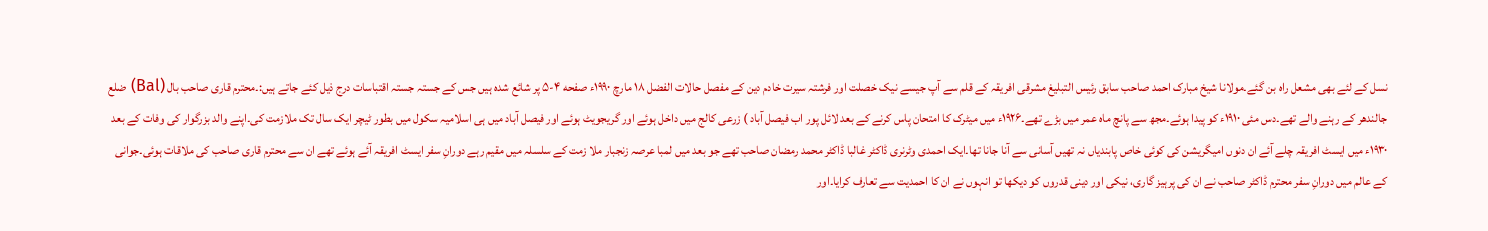نسل کے لئے بھی مشعل راہ بن گئے۔مولانا شیخ مبارک احمد صاحب سابق رئیس التبلیغ مشرقی افریقہ کے قلم سے آپ جیسے نیک خصلت اور فرشتہ سیرت خادم دین کے مفصل حالات الفضل ۱۸ مارچ ۱۹۹۰ء صفحه ۴-۵ پر شائع شده ہیں جس کے جستہ جستہ اقتباسات درج ذیل کئے جاتے ہیں:۔محترم قاری صاحب بال (Bal) ضلع جالندھر کے رہنے والے تھے۔دس مئی ۱۹۱۰ء کو پیدا ہوئے۔مجھ سے پانچ ماہ عمر میں بڑے تھے۔۱۹۲۶ء میں میٹرک کا امتحان پاس کرنے کے بعد لائل پور اب فیصل آباد ) زرعی کالج میں داخل ہوئے اور گریجویٹ ہوئے اور فیصل آباد میں ہی اسلامیہ سکول میں بطور ٹیچر ایک سال تک ملازمت کی۔اپنے والد بزرگوار کی وفات کے بعد ۱۹۳۰ء میں ایسٹ افریقہ چلے آئے ان دنوں امیگریشن کی کوئی خاص پابندیاں نہ تھیں آسانی سے آنا جانا تھا۔ایک احمدی وٹرنری ڈاکٹر غالبا ڈاکٹر محمد رمضان صاحب تھے جو بعد میں لمبا عرصہ زنجبار ملا زمت کے سلسلہ میں مقیم رہے دورانِ سفر ایسٹ افریقہ آئے ہوئے تھے ان سے محترم قاری صاحب کی ملاقات ہوئی۔جوانی کے عالم میں دورانِ سفر محترم ڈاکٹر صاحب نے ان کی پرہیز گاری، نیکی اور دینی قدروں کو دیکھا تو انہوں نے ان کا احمدیت سے تعارف کرایا۔اور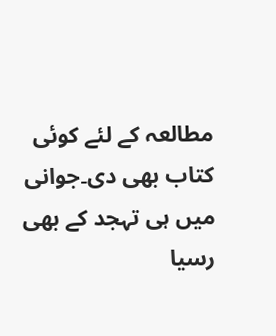مطالعہ کے لئے کوئی کتاب بھی دی۔جوانی میں ہی تہجد کے بھی رسیا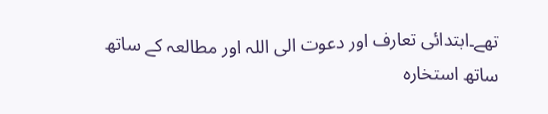تھے۔ابتدائی تعارف اور دعوت الی اللہ اور مطالعہ کے ساتھ ساتھ استخارہ